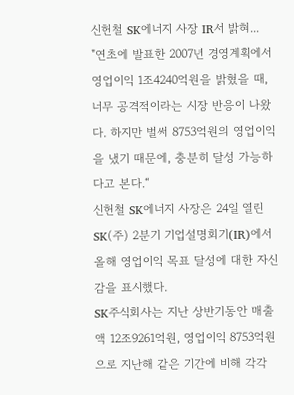신헌철 SK에너지 사장 IR서 밝혀...
"연초에 발표한 2007년 경영계획에서 영업이익 1조4240억원을 밝혔을 때, 너무 공격적이라는 시장 반응이 나왔다. 하지만 벌써 8753억원의 영업이익을 냈기 때문에, 충분히 달성 가능하다고 본다.“
신헌철 SK에너지 사장은 24일 열린SK(주) 2분기 기업설명회기(IR)에서 올해 영업이익 목표 달성에 대한 자신감을 표시했다.
SK주식회사는 지난 상반기동안 매출액 12조9261억원, 영업이익 8753억원으로 지난해 같은 기간에 비해 각각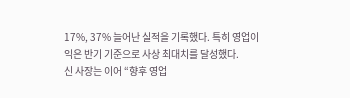17%, 37% 늘어난 실적을 기록했다. 특히 영업이익은 반기 기준으로 사상 최대치를 달성했다.
신 사장는 이어 “향후 영업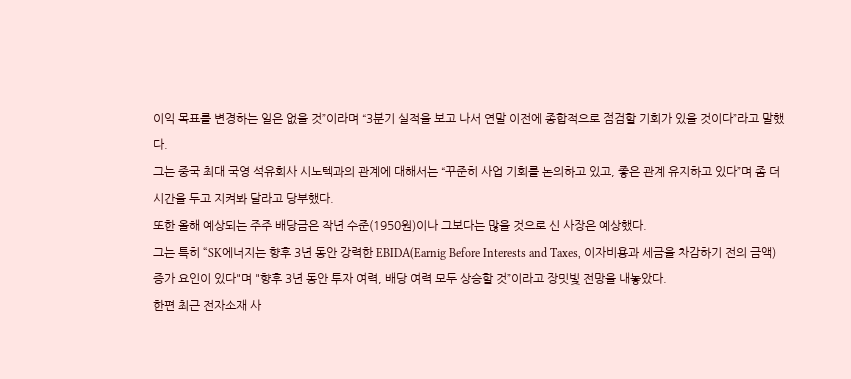이익 목표를 변경하는 일은 없을 것”이라며 “3분기 실적을 보고 나서 연말 이전에 종합적으로 점검할 기회가 있을 것이다”라고 말했다.
그는 중국 최대 국영 석유회사 시노텍과의 관계에 대해서는 “꾸준히 사업 기회를 논의하고 있고, 좋은 관계 유지하고 있다”며 좀 더 시간을 두고 지켜봐 달라고 당부했다.
또한 올해 예상되는 주주 배당금은 작년 수준(1950원)이나 그보다는 많을 것으로 신 사장은 예상했다.
그는 특히 “SK에너지는 향후 3년 동안 강력한 EBIDA(Earnig Before Interests and Taxes, 이자비용과 세금을 차감하기 전의 금액) 증가 요인이 있다"며 "향후 3년 동안 투자 여력, 배당 여력 모두 상승할 것”이라고 장밋빛 전망을 내놓았다.
한편 최근 전자소재 사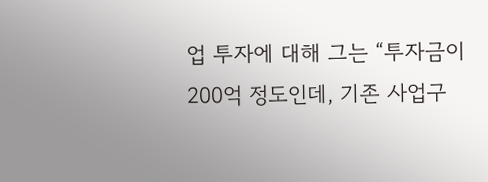업 투자에 대해 그는 “투자금이 200억 정도인데, 기존 사업구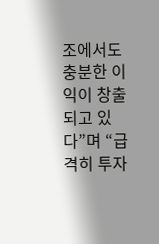조에서도 충분한 이익이 창출되고 있다”며 “급격히 투자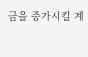금을 증가시킬 계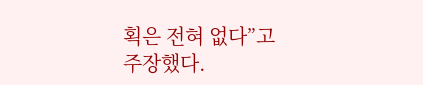획은 전혀 없다”고 주장했다.